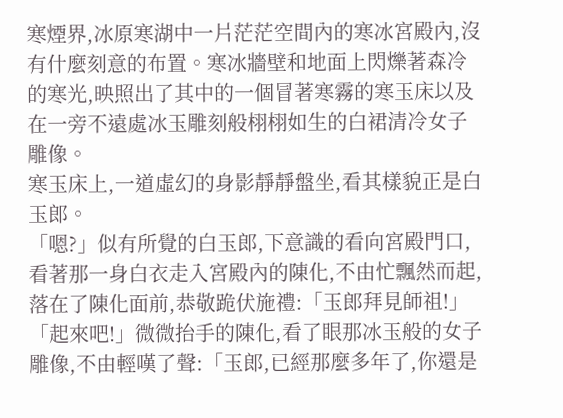寒煙界,冰原寒湖中一片茫茫空間內的寒冰宮殿內,沒有什麼刻意的布置。寒冰牆壁和地面上閃爍著森冷的寒光,映照出了其中的一個冒著寒霧的寒玉床以及在一旁不遠處冰玉雕刻般栩栩如生的白裙清冷女子雕像。
寒玉床上,一道虛幻的身影靜靜盤坐,看其樣貌正是白玉郎。
「嗯?」似有所覺的白玉郎,下意識的看向宮殿門口,看著那一身白衣走入宮殿內的陳化,不由忙飄然而起,落在了陳化面前,恭敬跪伏施禮:「玉郎拜見師祖!」
「起來吧!」微微抬手的陳化,看了眼那冰玉般的女子雕像,不由輕嘆了聲:「玉郎,已經那麼多年了,你還是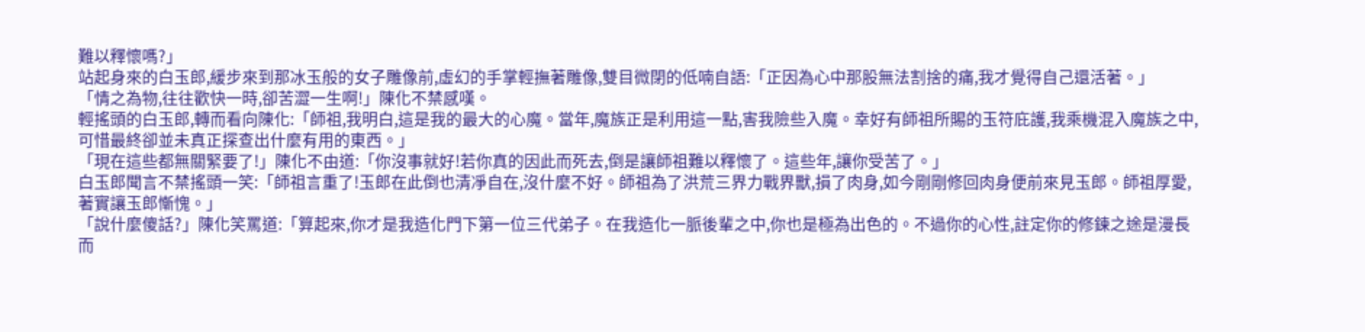難以釋懷嗎?」
站起身來的白玉郎,緩步來到那冰玉般的女子雕像前,虛幻的手掌輕撫著雕像,雙目微閉的低喃自語:「正因為心中那股無法割捨的痛,我才覺得自己還活著。」
「情之為物,往往歡快一時,卻苦澀一生啊!」陳化不禁感嘆。
輕搖頭的白玉郎,轉而看向陳化:「師祖,我明白,這是我的最大的心魔。當年,魔族正是利用這一點,害我險些入魔。幸好有師祖所賜的玉符庇護,我乘機混入魔族之中,可惜最終卻並未真正探查出什麼有用的東西。」
「現在這些都無關緊要了!」陳化不由道:「你沒事就好!若你真的因此而死去,倒是讓師祖難以釋懷了。這些年,讓你受苦了。」
白玉郎聞言不禁搖頭一笑:「師祖言重了!玉郎在此倒也清凈自在,沒什麼不好。師祖為了洪荒三界力戰界獸,損了肉身,如今剛剛修回肉身便前來見玉郎。師祖厚愛,著實讓玉郎慚愧。」
「說什麼傻話?」陳化笑罵道:「算起來,你才是我造化門下第一位三代弟子。在我造化一脈後輩之中,你也是極為出色的。不過你的心性,註定你的修鍊之途是漫長而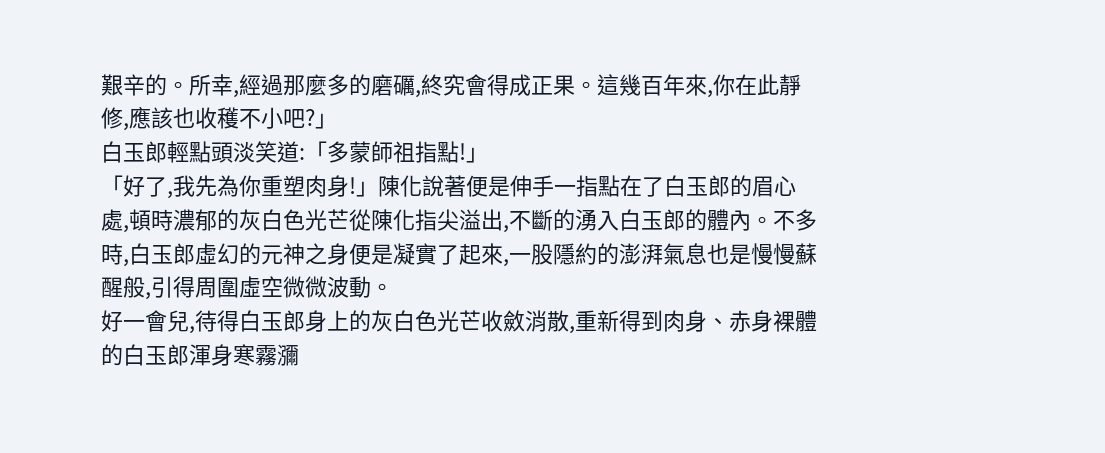艱辛的。所幸,經過那麼多的磨礪,終究會得成正果。這幾百年來,你在此靜修,應該也收穫不小吧?」
白玉郎輕點頭淡笑道:「多蒙師祖指點!」
「好了,我先為你重塑肉身!」陳化說著便是伸手一指點在了白玉郎的眉心處,頓時濃郁的灰白色光芒從陳化指尖溢出,不斷的湧入白玉郎的體內。不多時,白玉郎虛幻的元神之身便是凝實了起來,一股隱約的澎湃氣息也是慢慢蘇醒般,引得周圍虛空微微波動。
好一會兒,待得白玉郎身上的灰白色光芒收斂消散,重新得到肉身、赤身裸體的白玉郎渾身寒霧瀰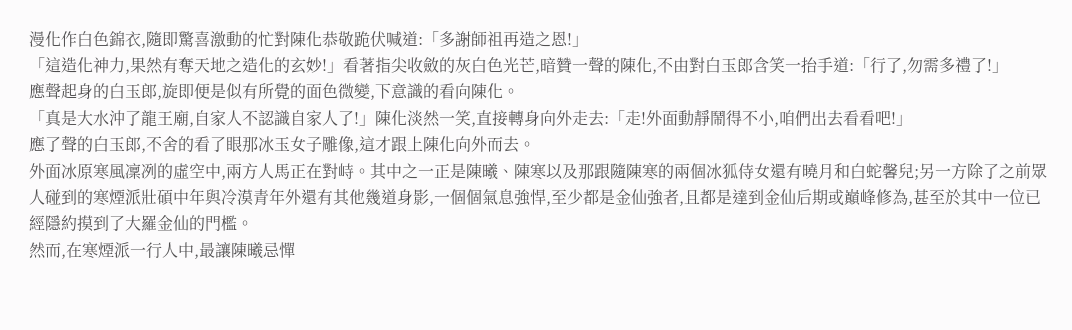漫化作白色錦衣,隨即驚喜激動的忙對陳化恭敬跪伏喊道:「多謝師祖再造之恩!」
「這造化神力,果然有奪天地之造化的玄妙!」看著指尖收斂的灰白色光芒,暗贊一聲的陳化,不由對白玉郎含笑一抬手道:「行了,勿需多禮了!」
應聲起身的白玉郎,旋即便是似有所覺的面色微變,下意識的看向陳化。
「真是大水沖了龍王廟,自家人不認識自家人了!」陳化淡然一笑,直接轉身向外走去:「走!外面動靜鬧得不小,咱們出去看看吧!」
應了聲的白玉郎,不舍的看了眼那冰玉女子雕像,這才跟上陳化向外而去。
外面冰原寒風凜冽的虛空中,兩方人馬正在對峙。其中之一正是陳曦、陳寒以及那跟隨陳寒的兩個冰狐侍女還有曉月和白蛇馨兒;另一方除了之前眾人碰到的寒煙派壯碩中年與冷漠青年外還有其他幾道身影,一個個氣息強悍,至少都是金仙強者,且都是達到金仙后期或巔峰修為,甚至於其中一位已經隱約摸到了大羅金仙的門檻。
然而,在寒煙派一行人中,最讓陳曦忌憚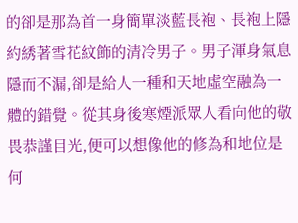的卻是那為首一身簡單淡藍長袍、長袍上隱約綉著雪花紋飾的清冷男子。男子渾身氣息隱而不漏,卻是給人一種和天地虛空融為一體的錯覺。從其身後寒煙派眾人看向他的敬畏恭謹目光,便可以想像他的修為和地位是何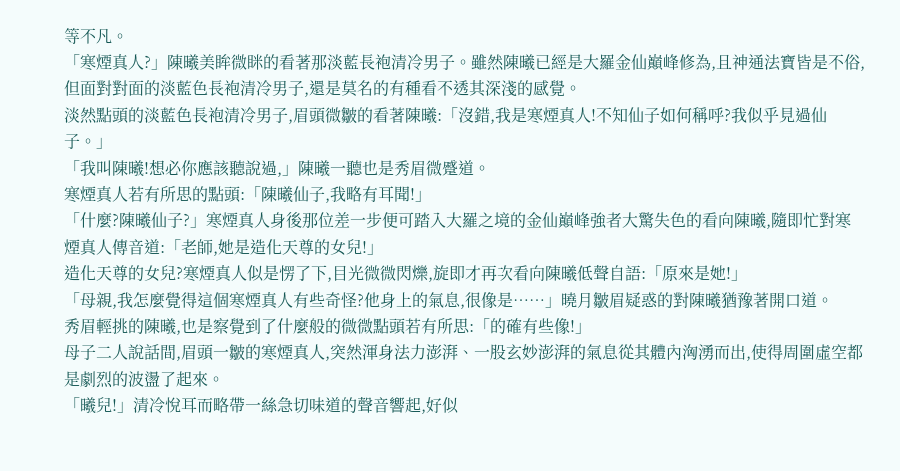等不凡。
「寒煙真人?」陳曦美眸微眯的看著那淡藍長袍清冷男子。雖然陳曦已經是大羅金仙巔峰修為,且神通法寶皆是不俗,但面對對面的淡藍色長袍清冷男子,還是莫名的有種看不透其深淺的感覺。
淡然點頭的淡藍色長袍清冷男子,眉頭微皺的看著陳曦:「沒錯,我是寒煙真人!不知仙子如何稱呼?我似乎見過仙子。」
「我叫陳曦!想必你應該聽說過,」陳曦一聽也是秀眉微蹙道。
寒煙真人若有所思的點頭:「陳曦仙子,我略有耳聞!」
「什麼?陳曦仙子?」寒煙真人身後那位差一步便可踏入大羅之境的金仙巔峰強者大驚失色的看向陳曦,隨即忙對寒煙真人傳音道:「老師,她是造化天尊的女兒!」
造化天尊的女兒?寒煙真人似是愣了下,目光微微閃爍,旋即才再次看向陳曦低聲自語:「原來是她!」
「母親,我怎麼覺得這個寒煙真人有些奇怪?他身上的氣息,很像是……」曉月皺眉疑惑的對陳曦猶豫著開口道。
秀眉輕挑的陳曦,也是察覺到了什麼般的微微點頭若有所思:「的確有些像!」
母子二人說話間,眉頭一皺的寒煙真人,突然渾身法力澎湃、一股玄妙澎湃的氣息從其體內洶湧而出,使得周圍虛空都是劇烈的波盪了起來。
「曦兒!」清冷悅耳而略帶一絲急切味道的聲音響起,好似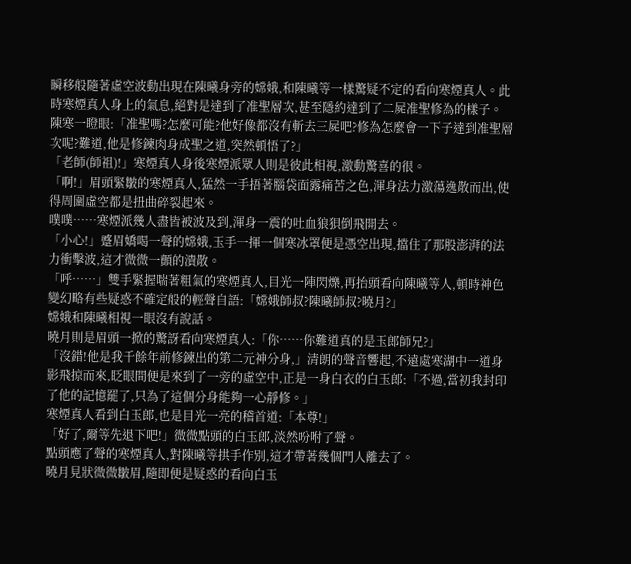瞬移般隨著虛空波動出現在陳曦身旁的嫦娥,和陳曦等一樣驚疑不定的看向寒煙真人。此時寒煙真人身上的氣息,絕對是達到了准聖層次,甚至隱約達到了二屍准聖修為的樣子。
陳寒一瞪眼:「准聖嗎?怎麼可能?他好像都沒有斬去三屍吧?修為怎麼會一下子達到准聖層次呢?難道,他是修鍊肉身成聖之道,突然頓悟了?」
「老師(師祖)!」寒煙真人身後寒煙派眾人則是彼此相視,激動驚喜的很。
「啊!」眉頭緊皺的寒煙真人,猛然一手捂著腦袋面露痛苦之色,渾身法力激蕩逸散而出,使得周圍虛空都是扭曲碎裂起來。
噗噗……寒煙派幾人盡皆被波及到,渾身一震的吐血狼狽倒飛開去。
「小心!」蹙眉嬌喝一聲的嫦娥,玉手一揮一個寒冰罩便是憑空出現,擋住了那股澎湃的法力衝擊波,這才微微一顫的潰散。
「呼……」雙手緊握喘著粗氣的寒煙真人,目光一陣閃爍,再抬頭看向陳曦等人,頓時神色變幻略有些疑惑不確定般的輕聲自語:「嫦娥師叔?陳曦師叔?曉月?」
嫦娥和陳曦相視一眼沒有說話。
曉月則是眉頭一掀的驚訝看向寒煙真人:「你……你難道真的是玉郎師兄?」
「沒錯!他是我千餘年前修鍊出的第二元神分身,」清朗的聲音響起,不遠處寒湖中一道身影飛掠而來,眨眼間便是來到了一旁的虛空中,正是一身白衣的白玉郎:「不過,當初我封印了他的記憶罷了,只為了這個分身能夠一心靜修。」
寒煙真人看到白玉郎,也是目光一亮的稽首道:「本尊!」
「好了,爾等先退下吧!」微微點頭的白玉郎,淡然吩咐了聲。
點頭應了聲的寒煙真人,對陳曦等拱手作別,這才帶著幾個門人離去了。
曉月見狀微微皺眉,隨即便是疑惑的看向白玉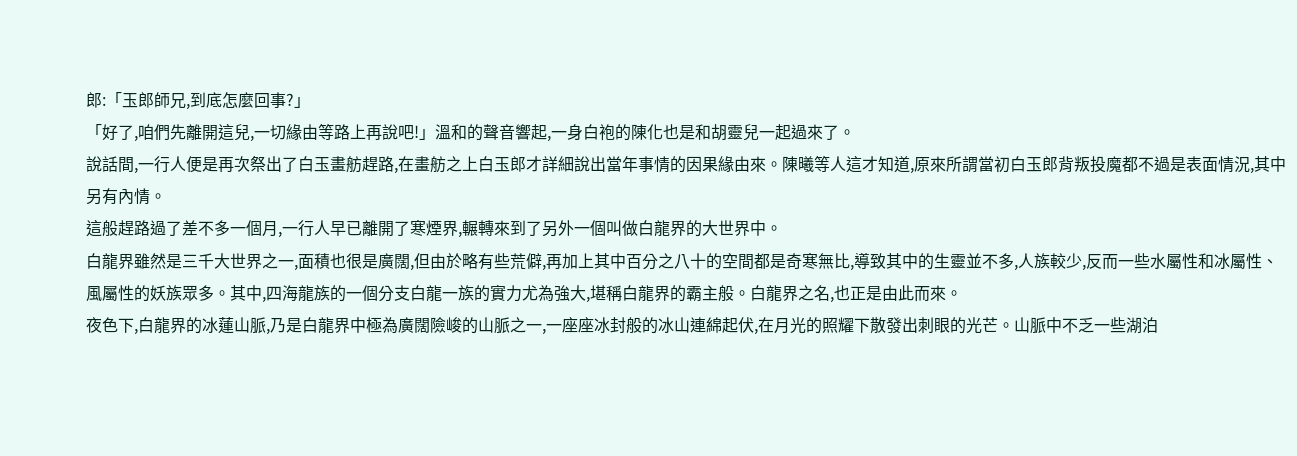郎:「玉郎師兄,到底怎麼回事?」
「好了,咱們先離開這兒,一切緣由等路上再說吧!」溫和的聲音響起,一身白袍的陳化也是和胡靈兒一起過來了。
說話間,一行人便是再次祭出了白玉畫舫趕路,在畫舫之上白玉郎才詳細說出當年事情的因果緣由來。陳曦等人這才知道,原來所謂當初白玉郎背叛投魔都不過是表面情況,其中另有內情。
這般趕路過了差不多一個月,一行人早已離開了寒煙界,輾轉來到了另外一個叫做白龍界的大世界中。
白龍界雖然是三千大世界之一,面積也很是廣闊,但由於略有些荒僻,再加上其中百分之八十的空間都是奇寒無比,導致其中的生靈並不多,人族較少,反而一些水屬性和冰屬性、風屬性的妖族眾多。其中,四海龍族的一個分支白龍一族的實力尤為強大,堪稱白龍界的霸主般。白龍界之名,也正是由此而來。
夜色下,白龍界的冰蓮山脈,乃是白龍界中極為廣闊險峻的山脈之一,一座座冰封般的冰山連綿起伏,在月光的照耀下散發出刺眼的光芒。山脈中不乏一些湖泊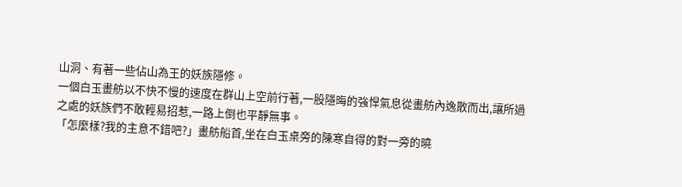山洞、有著一些佔山為王的妖族隱修。
一個白玉畫舫以不快不慢的速度在群山上空前行著,一股隱晦的強悍氣息從畫舫內逸散而出,讓所過之處的妖族們不敢輕易招惹,一路上倒也平靜無事。
「怎麼樣?我的主意不錯吧?」畫舫船首,坐在白玉桌旁的陳寒自得的對一旁的曉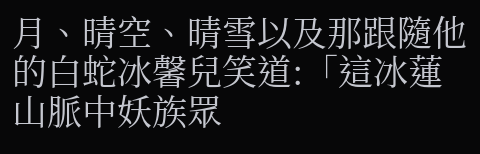月、晴空、晴雪以及那跟隨他的白蛇冰馨兒笑道:「這冰蓮山脈中妖族眾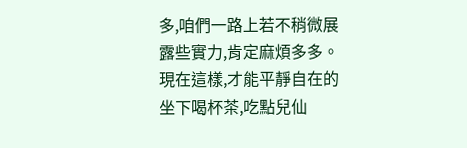多,咱們一路上若不稍微展露些實力,肯定麻煩多多。現在這樣,才能平靜自在的坐下喝杯茶,吃點兒仙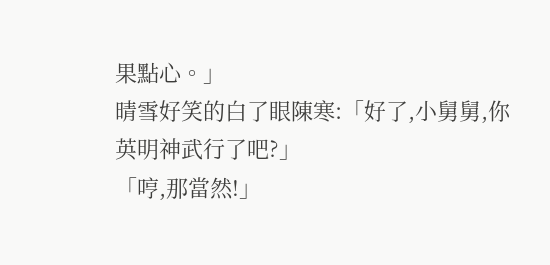果點心。」
晴雪好笑的白了眼陳寒:「好了,小舅舅,你英明神武行了吧?」
「哼,那當然!」